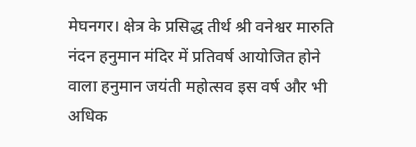मेघनगर। क्षेत्र के प्रसिद्ध तीर्थ श्री वनेश्वर मारुति नंदन हनुमान मंदिर में प्रतिवर्ष आयोजित होने वाला हनुमान जयंती महोत्सव इस वर्ष और भी अधिक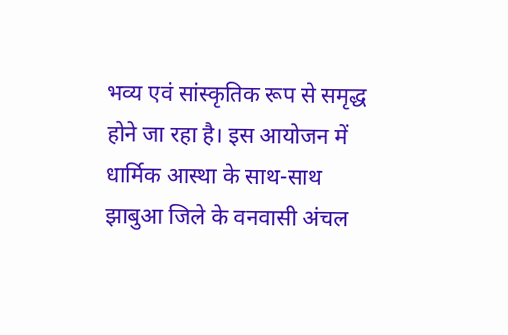भव्य एवं सांस्कृतिक रूप से समृद्ध होने जा रहा है। इस आयोजन में धार्मिक आस्था के साथ-साथ झाबुआ जिले के वनवासी अंचल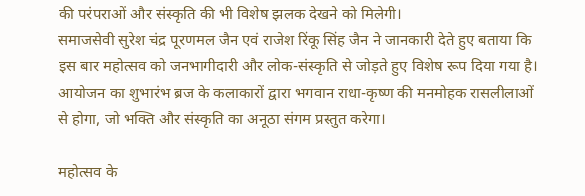की परंपराओं और संस्कृति की भी विशेष झलक देखने को मिलेगी।
समाजसेवी सुरेश चंद्र पूरणमल जैन एवं राजेश रिंकू सिंह जैन ने जानकारी देते हुए बताया कि इस बार महोत्सव को जनभागीदारी और लोक-संस्कृति से जोड़ते हुए विशेष रूप दिया गया है। आयोजन का शुभारंभ ब्रज के कलाकारों द्वारा भगवान राधा-कृष्ण की मनमोहक रासलीलाओं से होगा, जो भक्ति और संस्कृति का अनूठा संगम प्रस्तुत करेगा।

महोत्सव के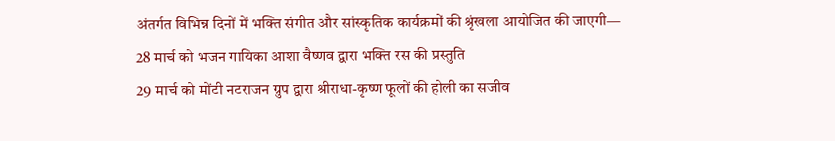अंतर्गत विभिन्न दिनों में भक्ति संगीत और सांस्कृतिक कार्यक्रमों की श्रृंखला आयोजित की जाएगी—
28 मार्च को भजन गायिका आशा वैष्णव द्वारा भक्ति रस की प्रस्तुति
29 मार्च को मोंटी नटराजन ग्रुप द्वारा श्रीराधा-कृष्ण फूलों की होली का सजीव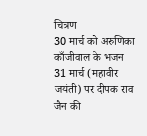चित्रण
30 मार्च को अरुणिका काँजीवाल के भजन
31 मार्च (महावीर जयंती) पर दीपक राव जैन की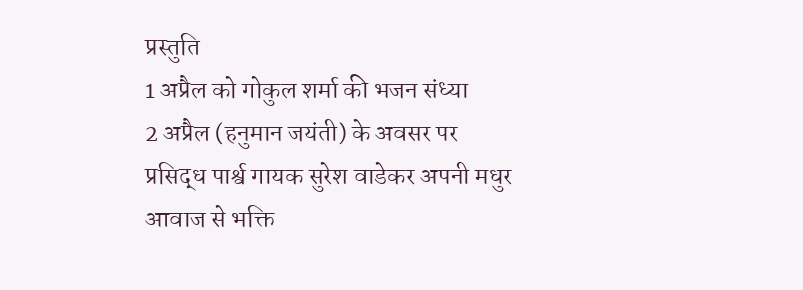प्रस्तुति
1 अप्रैल को गोकुल शर्मा की भजन संध्या
2 अप्रैल (हनुमान जयंती) के अवसर पर प्रसिद्ध पार्श्व गायक सुरेश वाडेकर अपनी मधुर आवाज से भक्ति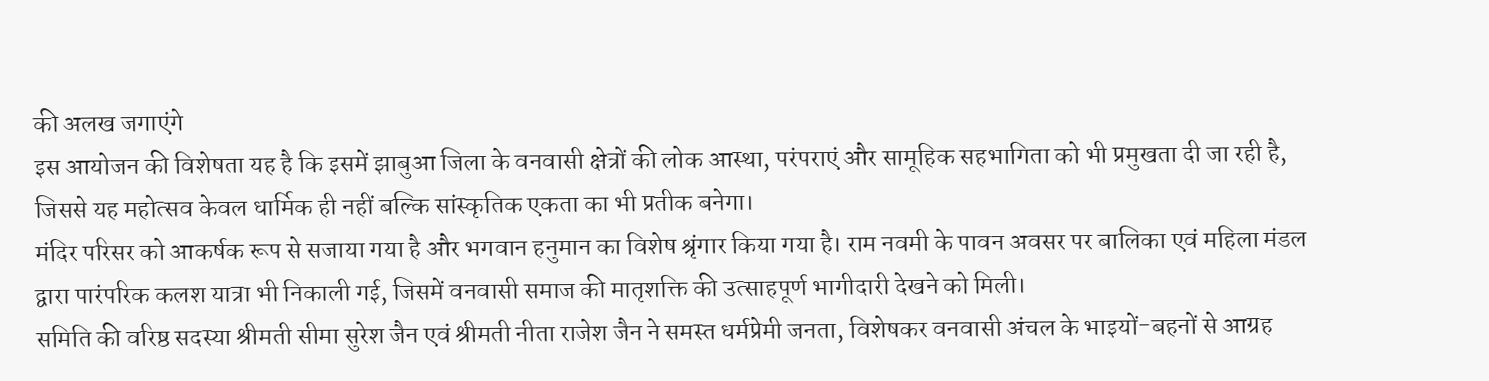की अलख जगाएंगे
इस आयोजन की विशेषता यह है कि इसमें झाबुआ जिला के वनवासी क्षेत्रों की लोक आस्था, परंपराएं और सामूहिक सहभागिता को भी प्रमुखता दी जा रही है, जिससे यह महोत्सव केवल धार्मिक ही नहीं बल्कि सांस्कृतिक एकता का भी प्रतीक बनेगा।
मंदिर परिसर को आकर्षक रूप से सजाया गया है और भगवान हनुमान का विशेष श्रृंगार किया गया है। राम नवमी के पावन अवसर पर बालिका एवं महिला मंडल द्वारा पारंपरिक कलश यात्रा भी निकाली गई, जिसमें वनवासी समाज की मातृशक्ति की उत्साहपूर्ण भागीदारी देखने को मिली।
समिति की वरिष्ठ सदस्या श्रीमती सीमा सुरेश जैन एवं श्रीमती नीता राजेश जैन ने समस्त धर्मप्रेमी जनता, विशेषकर वनवासी अंचल के भाइयों-बहनों से आग्रह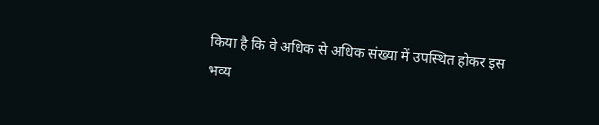किया है कि वे अधिक से अधिक संख्या में उपस्थित होकर इस भव्य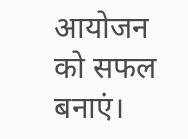आयोजन को सफल बनाएं।